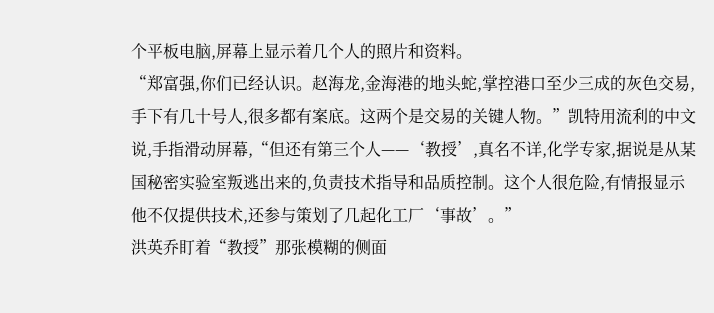个平板电脑,屏幕上显示着几个人的照片和资料。
“郑富强,你们已经认识。赵海龙,金海港的地头蛇,掌控港口至少三成的灰色交易,手下有几十号人,很多都有案底。这两个是交易的关键人物。”凯特用流利的中文说,手指滑动屏幕,“但还有第三个人——‘教授’,真名不详,化学专家,据说是从某国秘密实验室叛逃出来的,负责技术指导和品质控制。这个人很危险,有情报显示他不仅提供技术,还参与策划了几起化工厂‘事故’。”
洪英乔盯着“教授”那张模糊的侧面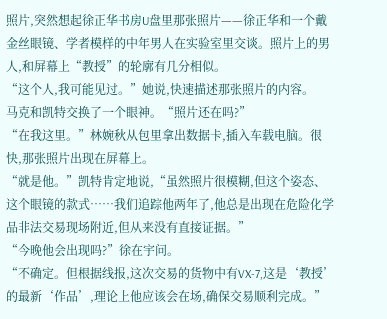照片,突然想起徐正华书房U盘里那张照片——徐正华和一个戴金丝眼镜、学者模样的中年男人在实验室里交谈。照片上的男人,和屏幕上“教授”的轮廓有几分相似。
“这个人,我可能见过。”她说,快速描述那张照片的内容。
马克和凯特交换了一个眼神。“照片还在吗?”
“在我这里。”林婉秋从包里拿出数据卡,插入车载电脑。很快,那张照片出现在屏幕上。
“就是他。”凯特肯定地说,“虽然照片很模糊,但这个姿态、这个眼镜的款式……我们追踪他两年了,他总是出现在危险化学品非法交易现场附近,但从来没有直接证据。”
“今晚他会出现吗?”徐在宇问。
“不确定。但根据线报,这次交易的货物中有VX-7,这是‘教授’的最新‘作品’,理论上他应该会在场,确保交易顺利完成。”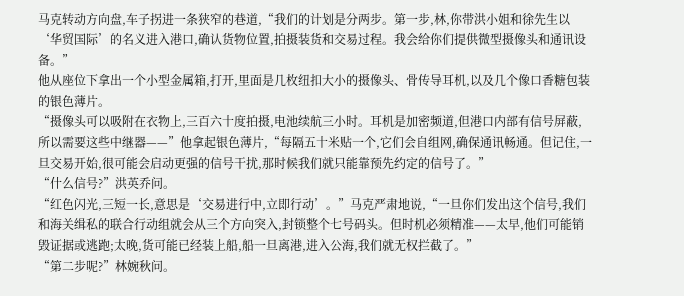马克转动方向盘,车子拐进一条狭窄的巷道,“我们的计划是分两步。第一步,林,你带洪小姐和徐先生以‘华贸国际’的名义进入港口,确认货物位置,拍摄装货和交易过程。我会给你们提供微型摄像头和通讯设备。”
他从座位下拿出一个小型金属箱,打开,里面是几枚纽扣大小的摄像头、骨传导耳机,以及几个像口香糖包装的银色薄片。
“摄像头可以吸附在衣物上,三百六十度拍摄,电池续航三小时。耳机是加密频道,但港口内部有信号屏蔽,所以需要这些中继器——”他拿起银色薄片,“每隔五十米贴一个,它们会自组网,确保通讯畅通。但记住,一旦交易开始,很可能会启动更强的信号干扰,那时候我们就只能靠预先约定的信号了。”
“什么信号?”洪英乔问。
“红色闪光,三短一长,意思是‘交易进行中,立即行动’。”马克严肃地说,“一旦你们发出这个信号,我们和海关缉私的联合行动组就会从三个方向突入,封锁整个七号码头。但时机必须精准——太早,他们可能销毁证据或逃跑;太晚,货可能已经装上船,船一旦离港,进入公海,我们就无权拦截了。”
“第二步呢?”林婉秋问。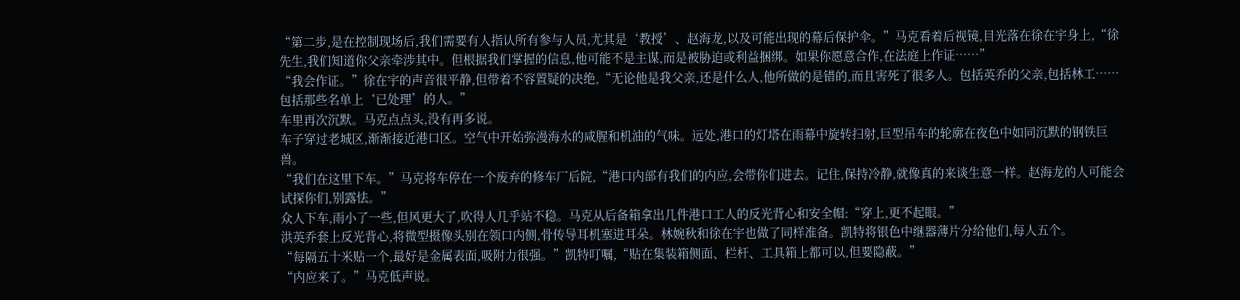“第二步,是在控制现场后,我们需要有人指认所有参与人员,尤其是‘教授’、赵海龙,以及可能出现的幕后保护伞。”马克看着后视镜,目光落在徐在宇身上,“徐先生,我们知道你父亲牵涉其中。但根据我们掌握的信息,他可能不是主谋,而是被胁迫或利益捆绑。如果你愿意合作,在法庭上作证……”
“我会作证。”徐在宇的声音很平静,但带着不容置疑的决绝,“无论他是我父亲,还是什么人,他所做的是错的,而且害死了很多人。包括英乔的父亲,包括林工……包括那些名单上‘已处理’的人。”
车里再次沉默。马克点点头,没有再多说。
车子穿过老城区,渐渐接近港口区。空气中开始弥漫海水的咸腥和机油的气味。远处,港口的灯塔在雨幕中旋转扫射,巨型吊车的轮廓在夜色中如同沉默的钢铁巨兽。
“我们在这里下车。”马克将车停在一个废弃的修车厂后院,“港口内部有我们的内应,会带你们进去。记住,保持冷静,就像真的来谈生意一样。赵海龙的人可能会试探你们,别露怯。”
众人下车,雨小了一些,但风更大了,吹得人几乎站不稳。马克从后备箱拿出几件港口工人的反光背心和安全帽:“穿上,更不起眼。”
洪英乔套上反光背心,将微型摄像头别在领口内侧,骨传导耳机塞进耳朵。林婉秋和徐在宇也做了同样准备。凯特将银色中继器薄片分给他们,每人五个。
“每隔五十米贴一个,最好是金属表面,吸附力很强。”凯特叮嘱,“贴在集装箱侧面、栏杆、工具箱上都可以,但要隐蔽。”
“内应来了。”马克低声说。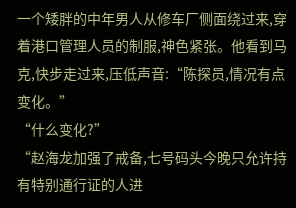一个矮胖的中年男人从修车厂侧面绕过来,穿着港口管理人员的制服,神色紧张。他看到马克,快步走过来,压低声音:“陈探员,情况有点变化。”
“什么变化?”
“赵海龙加强了戒备,七号码头今晚只允许持有特别通行证的人进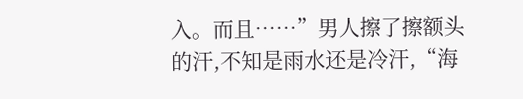入。而且……”男人擦了擦额头的汗,不知是雨水还是冷汗,“海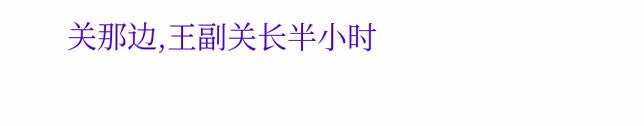关那边,王副关长半小时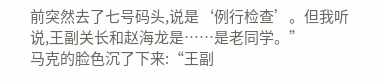前突然去了七号码头,说是‘例行检查’。但我听说,王副关长和赵海龙是……是老同学。”
马克的脸色沉了下来:“王副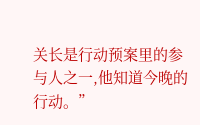关长是行动预案里的参与人之一,他知道今晚的行动。”